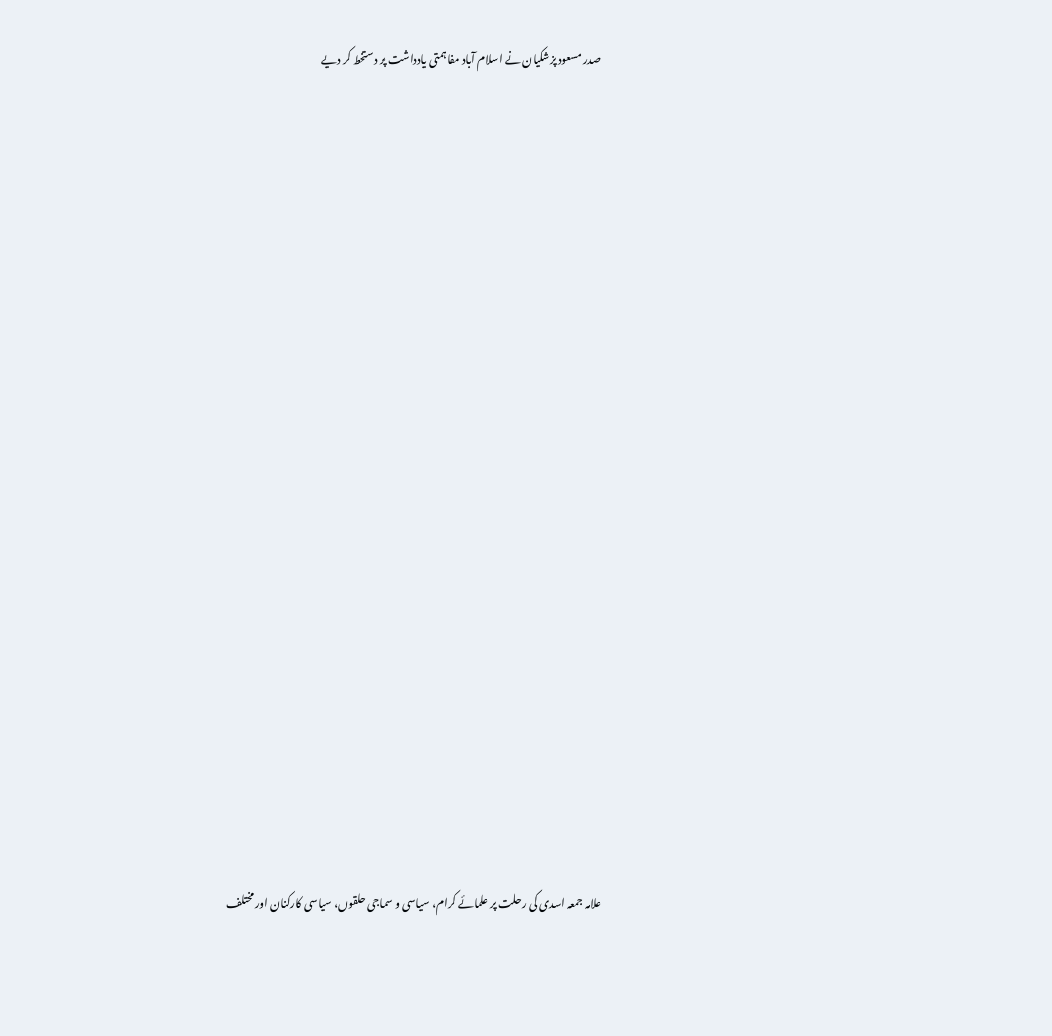صدر مسعود پزشکیان نے اسلام آباد مفاہمتی یادداشت پر دستخط کر دیے
























علامہ جمعہ اسدی کی رحلت پر علمائے کرام، سیاسی و سماجی حلقوں، سیاسی کارکنان اور مختلف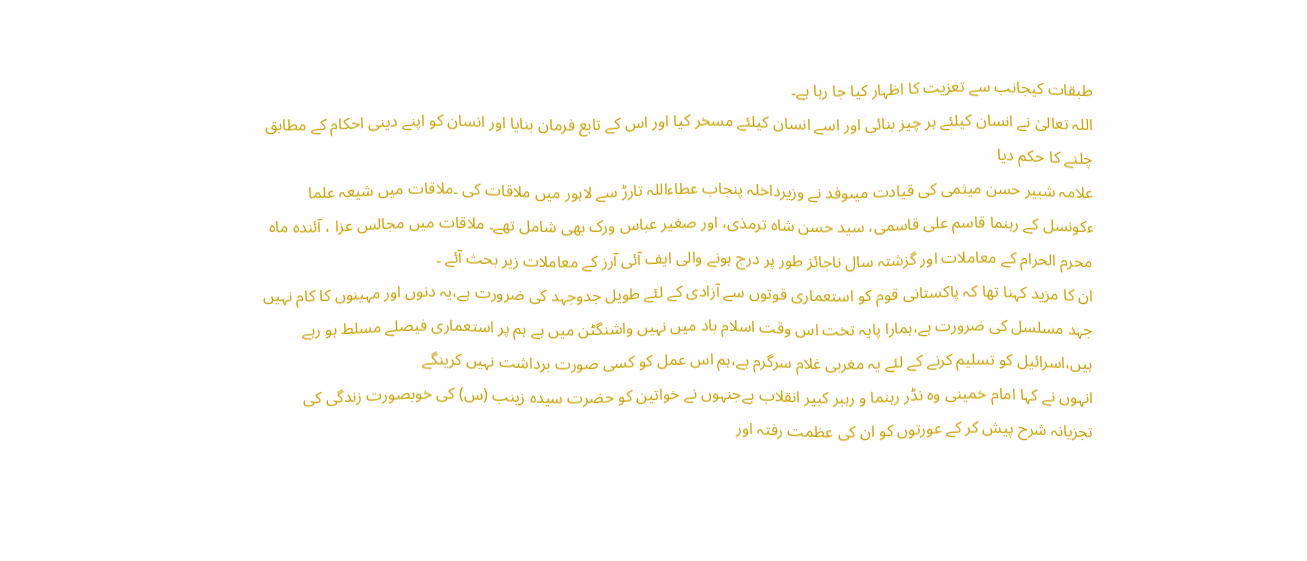طبقات کیجانب سے تعزیت کا اظہار کیا جا رہا ہے۔
اللہ تعالیٰ نے انسان کیلئے ہر چیز بنائی اور اسے انسان کیلئے مسخر کیا اور اس کے تابع فرمان بنایا اور انسان کو اپنے دینی احکام کے مطابق چلنے کا حکم دیا
علامہ شبیر حسن میثمی کی قیادت میںوفد نے وزیرداخلہ پنجاب عطاءاللہ تارڑ سے لاہور میں ملاقات کی ۔ملاقات میں شیعہ علما ءکونسل کے رہنما قاسم علی قاسمی، سید حسن شاہ ترمذی، اور صغیر عباس ورک بھی شامل تھے۔ ملاقات میں مجالس عزا ، آئندہ ماہ محرم الحرام کے معاملات اور گزشتہ سال ناجائز طور پر درج ہونے والی ایف آئی آرز کے معاملات زیر بحث آئے ۔
ان کا مزید کہنا تھا کہ پاکستانی قوم کو استعماری قوتوں سے آزادی کے لئے طویل جدوجہد کی ضرورت ہے،یہ دنوں اور مہینوں کا کام نہیں جہد مسلسل کی ضرورت ہے،ہمارا پایہ تخت اس وقت اسلام باد میں نہیں واشنگٹن میں ہے ہم پر استعماری فیصلے مسلط ہو رہے ہیں،اسرائیل کو تسلیم کرنے کے لئے یہ مغربی غلام سرگرم ہے،ہم اس عمل کو کسی صورت برداشت نہیں کرینگے
انہوں نے کہا امام خمینی وہ نڈر رہنما و رہبر کبیر انقلاب ہےجنہوں نے خواتین کو حضرت سیدہ زینب (س) کی خوبصورت زندگی کی تجزیانہ شرح پیش کر کے عورتوں کو ان کی عظمت رفتہ اور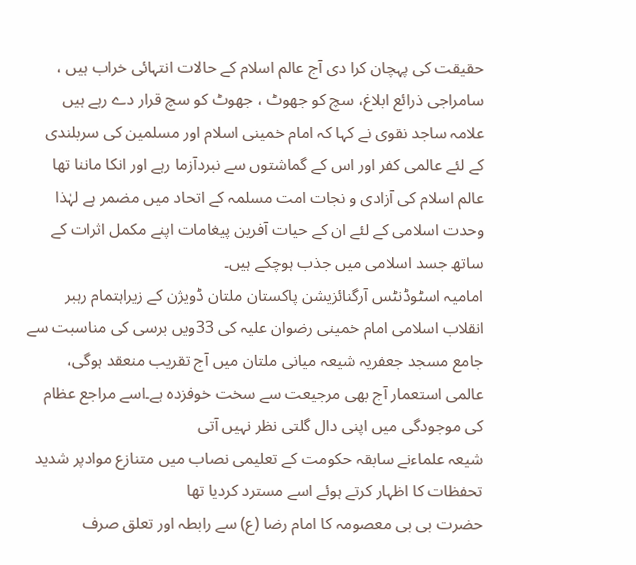حقیقت کی پہچان کرا دی آج عالم اسلام کے حالات انتہائی خراب ہیں ، سامراجی ذرائع ابلاغ، سچ کو جھوٹ ، جھوٹ کو سچ قرار دے رہے ہیں
علامہ ساجد نقوی نے کہا کہ امام خمینی اسلام اور مسلمین کی سربلندی کے لئے عالمی کفر اور اس کے گماشتوں سے نبردآزما رہے اور انکا ماننا تھا عالم اسلام کی آزادی و نجات امت مسلمہ کے اتحاد میں مضمر ہے لہٰذا وحدت اسلامی کے لئے ان کے حیات آفرین پیغامات اپنے مکمل اثرات کے ساتھ جسد اسلامی میں جذب ہوچکے ہیں۔
امامیہ اسٹوڈنٹس آرگنائزیشن پاکستان ملتان ڈویژن کے زیراہتمام رہبر انقلاب اسلامی امام خمینی رضوان علیہ کی 33ویں برسی کی مناسبت سے جامع مسجد جعفریہ شیعہ میانی ملتان میں آج تقریب منعقد ہوگی،
عالمی استعمار آج بھی مرجیعت سے سخت خوفزدہ ہے۔اسے مراجع عظام کی موجودگی میں اپنی دال گلتی نظر نہیں آتی
شیعہ علماءنے سابقہ حکومت کے تعلیمی نصاب میں متنازع موادپر شدید تحفظات کا اظہار کرتے ہوئے اسے مسترد کردیا تھا
حضرت بی بی معصومہ کا امام رضا (ع) سے رابطہ اور تعلق صرف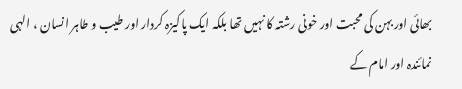بھائی اور بہن کی محبت اور خونی رشتہ کا نہیں تھا بلکہ ایک پاکیزہ کردار اور طیب و طاہر انسان ، الہی نمائندہ اور امام کے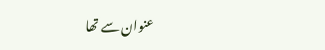عنوان سے تھا